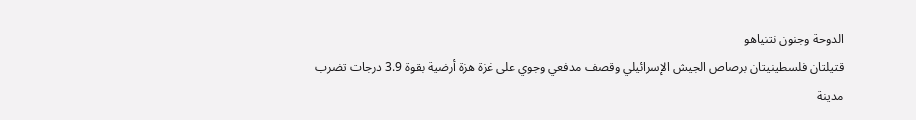الدوحة وجنون نتنياهو
قتيلتان فلسطينيتان برصاص الجيش الإسرائيلي وقصف مدفعي وجوي على غزة هزة أرضية بقوة 3.9 درجات تضرب مدينة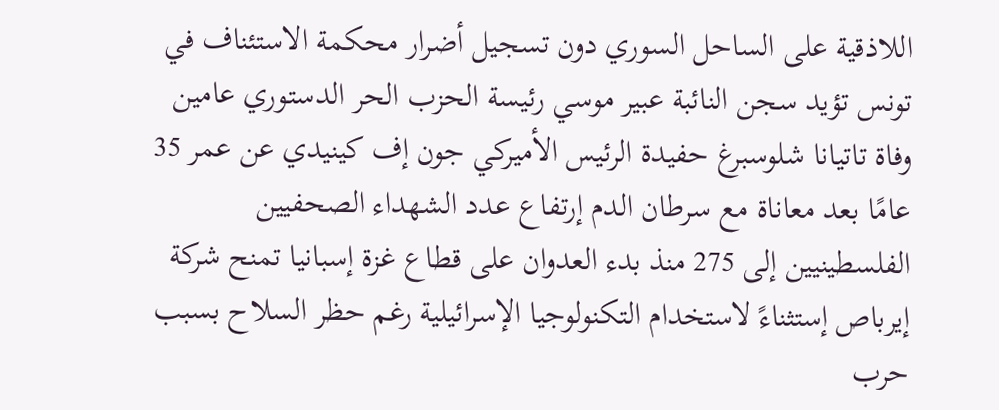اللاذقية على الساحل السوري دون تسجيل أضرار محكمة الاستئناف في تونس تؤيد سجن النائبة عبير موسي رئيسة الحزب الحر الدستوري عامين وفاة تاتيانا شلوسبرغ حفيدة الرئيس الأميركي جون إف كينيدي عن عمر 35 عامًا بعد معاناة مع سرطان الدم إرتفاع عدد الشهداء الصحفيين الفلسطينيين إلى 275 منذ بدء العدوان على قطاع غزة إسبانيا تمنح شركة إيرباص إستثناءً لاستخدام التكنولوجيا الإسرائيلية رغم حظر السلاح بسبب حرب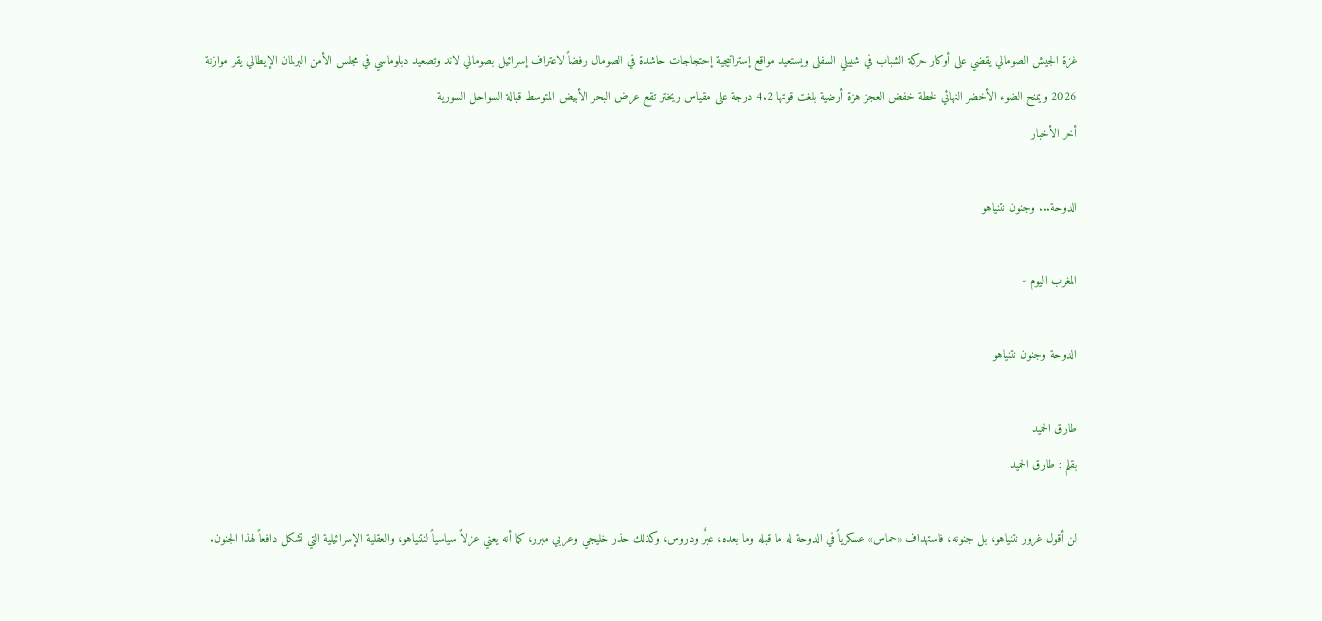غزة الجيش الصومالي يقضي على أوكار حركة الشباب في شبيلي السفلى ويستعيد مواقع إستراتيجية إحتجاجات حاشدة في الصومال رفضاً لاعتراف إسرائيل بصومالي لاند وتصعيد دبلوماسي في مجلس الأمن البرلمان الإيطالي يقر موازنة 2026 ويمنح الضوء الأخضر النهائي لخطة خفض العجز هزة أرضية بلغت قوتها 4.2 درجة على مقياس ريختر تقع عرض البحر الأبيض المتوسط قبالة السواحل السورية
أخر الأخبار

الدوحة... وجنون نتنياهو

المغرب اليوم -

الدوحة وجنون نتنياهو

طارق الحميد
بقلم : طارق الحميد

لن أقول غرور نتنياهو، بل جنونه، فاستهداف «حماس» عسكرياً في الدوحة له ما قبله وما بعده، عبرٌ ودروس، وكذلك حذر خليجي وعربي مبرر، كما أنه يعني عزلاً سياسياً لنتنياهو، والعقلية الإسرائيلية التي تشكل دافعاً لهذا الجنون.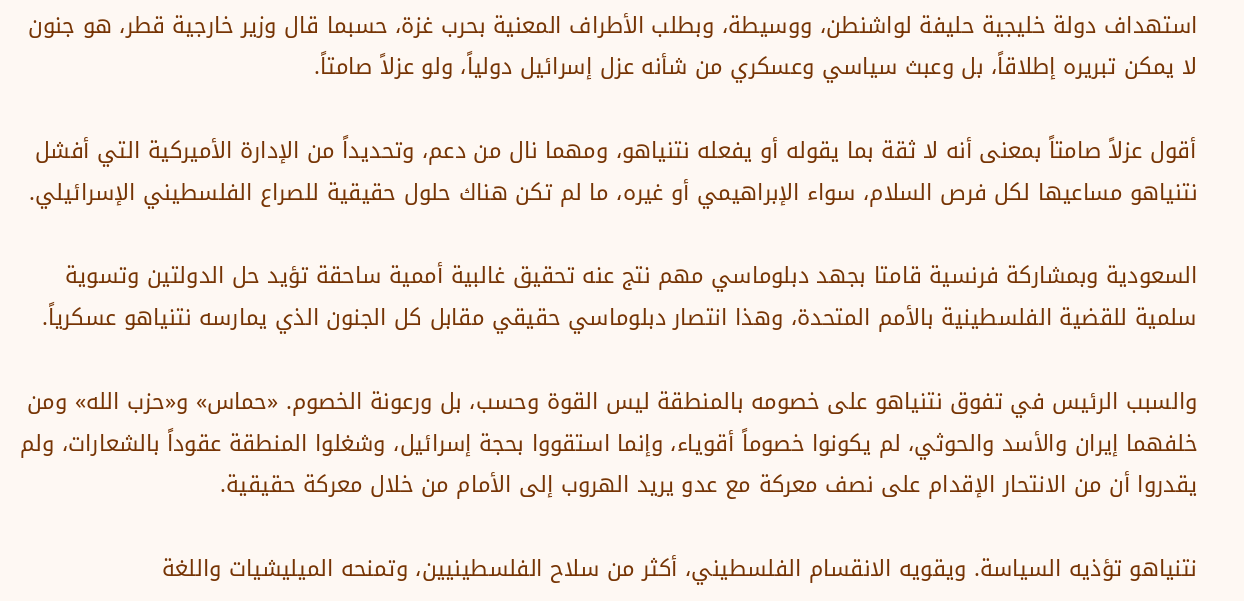استهداف دولة خليجية حليفة لواشنطن، ووسيطة، وبطلب الأطراف المعنية بحرب غزة، حسبما قال وزير خارجية قطر، هو جنون لا يمكن تبريره إطلاقاً، بل وعبث سياسي وعسكري من شأنه عزل إسرائيل دولياً، ولو عزلاً صامتاً.

أقول عزلاً صامتاً بمعنى أنه لا ثقة بما يقوله أو يفعله نتنياهو، ومهما نال من دعم، وتحديداً من الإدارة الأميركية التي أفشل نتنياهو مساعيها لكل فرص السلام، سواء الإبراهيمي أو غيره، ما لم تكن هناك حلول حقيقية للصراع الفلسطيني الإسرائيلي.

السعودية وبمشاركة فرنسية قامتا بجهد دبلوماسي مهم نتج عنه تحقيق غالبية أممية ساحقة تؤيد حل الدولتين وتسوية سلمية للقضية الفلسطينية بالأمم المتحدة، وهذا انتصار دبلوماسي حقيقي مقابل كل الجنون الذي يمارسه نتنياهو عسكرياً.

والسبب الرئيس في تفوق نتنياهو على خصومه بالمنطقة ليس القوة وحسب، بل ورعونة الخصوم. «حماس» و«حزب الله» ومن خلفهما إيران والأسد والحوثي، لم يكونوا خصوماً أقوياء، وإنما استقووا بحجة إسرائيل، وشغلوا المنطقة عقوداً بالشعارات، ولم يقدروا أن من الانتحار الإقدام على نصف معركة مع عدو يريد الهروب إلى الأمام من خلال معركة حقيقية.

نتنياهو تؤذيه السياسة. ويقويه الانقسام الفلسطيني، أكثر من سلاح الفلسطينيين، وتمنحه الميليشيات واللغة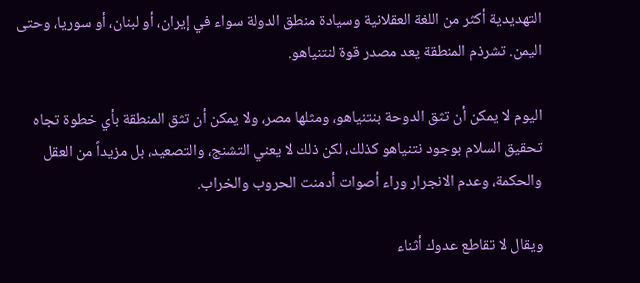التهديدية أكثر من اللغة العقلانية وسيادة منطق الدولة سواء في إيران، أو لبنان، أو سوريا، وحتى اليمن. تشرذم المنطقة يعد مصدر قوة لنتنياهو.

اليوم لا يمكن أن تثق الدوحة بنتنياهو، ومثلها مصر، ولا يمكن أن تثق المنطقة بأي خطوة تجاه تحقيق السلام بوجود نتنياهو كذلك، لكن ذلك لا يعني التشنج، والتصعيد، بل مزيداً من العقل والحكمة، وعدم الانجرار وراء أصوات أدمنت الحروب والخراب.

ويقال لا تقاطع عدوك أثناء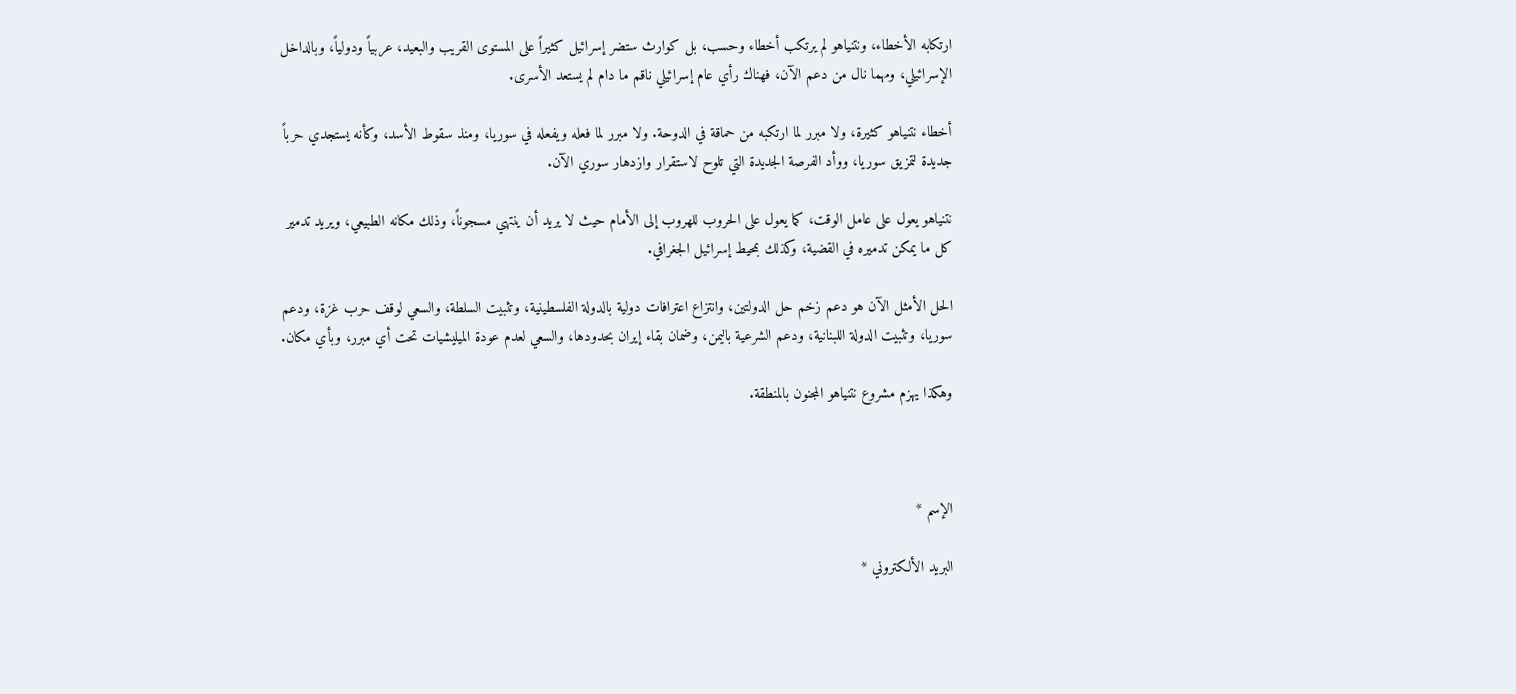ارتكابه الأخطاء، ونتنياهو لم يرتكب أخطاء وحسب، بل كوارث ستضر إسرائيل كثيراً على المستوى القريب والبعيد، عربياً ودولياً، وبالداخل الإسرائيلي، ومهما نال من دعم الآن، فهناك رأي عام إسرائيلي ناقم ما دام لم يستعد الأسرى.

أخطاء نتنياهو كثيرة، ولا مبرر لما ارتكبه من حماقة في الدوحة. ولا مبرر لما فعله ويفعله في سوريا، ومنذ سقوط الأسد، وكأنه يستجدي حرباً جديدة لتمزيق سوريا، ووأد الفرصة الجديدة التي تلوح لاستقرار وازدهار سوري الآن.

نتنياهو يعول على عامل الوقت، كما يعول على الحروب للهروب إلى الأمام حيث لا يريد أن ينتهي مسجوناً، وذلك مكانه الطبيعي، ويريد تدمير كل ما يمكن تدميره في القضية، وكذلك بمحيط إسرائيل الجغرافي.

الحل الأمثل الآن هو دعم زخم حل الدولتين، وانتزاع اعترافات دولية بالدولة الفلسطينية، وتثبيت السلطة، والسعي لوقف حرب غزة، ودعم سوريا، وتثبيت الدولة اللبنانية، ودعم الشرعية باليمن، وضمان بقاء إيران بحدودها، والسعي لعدم عودة الميليشيات تحت أي مبرر، وبأي مكان.

وهكذا يهزم مشروع نتنياهو المجنون بالمنطقة.



الإسم *

البريد الألكتروني *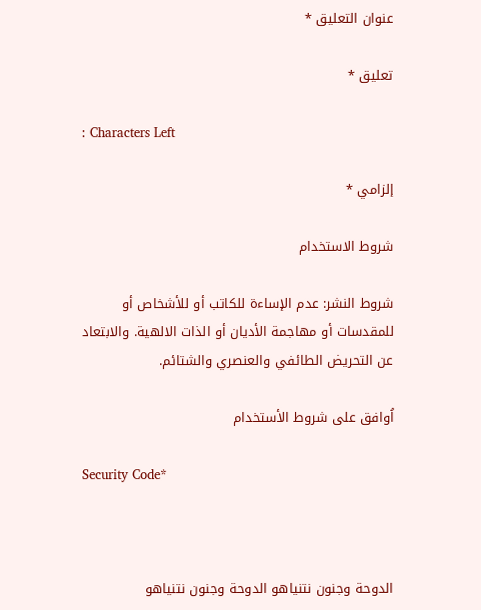عنوان التعليق *

تعليق *

: Characters Left

إلزامي *

شروط الاستخدام

شروط النشر: عدم الإساءة للكاتب أو للأشخاص أو للمقدسات أو مهاجمة الأديان أو الذات الالهية. والابتعاد عن التحريض الطائفي والعنصري والشتائم.

اُوافق على شروط الأستخدام

Security Code*



الدوحة وجنون نتنياهو الدوحة وجنون نتنياهو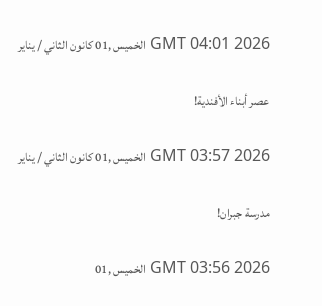GMT 04:01 2026 الخميس ,01 كانون الثاني / يناير

عصر أبناء الأفندية!

GMT 03:57 2026 الخميس ,01 كانون الثاني / يناير

مدرسة جبران!

GMT 03:56 2026 الخميس ,01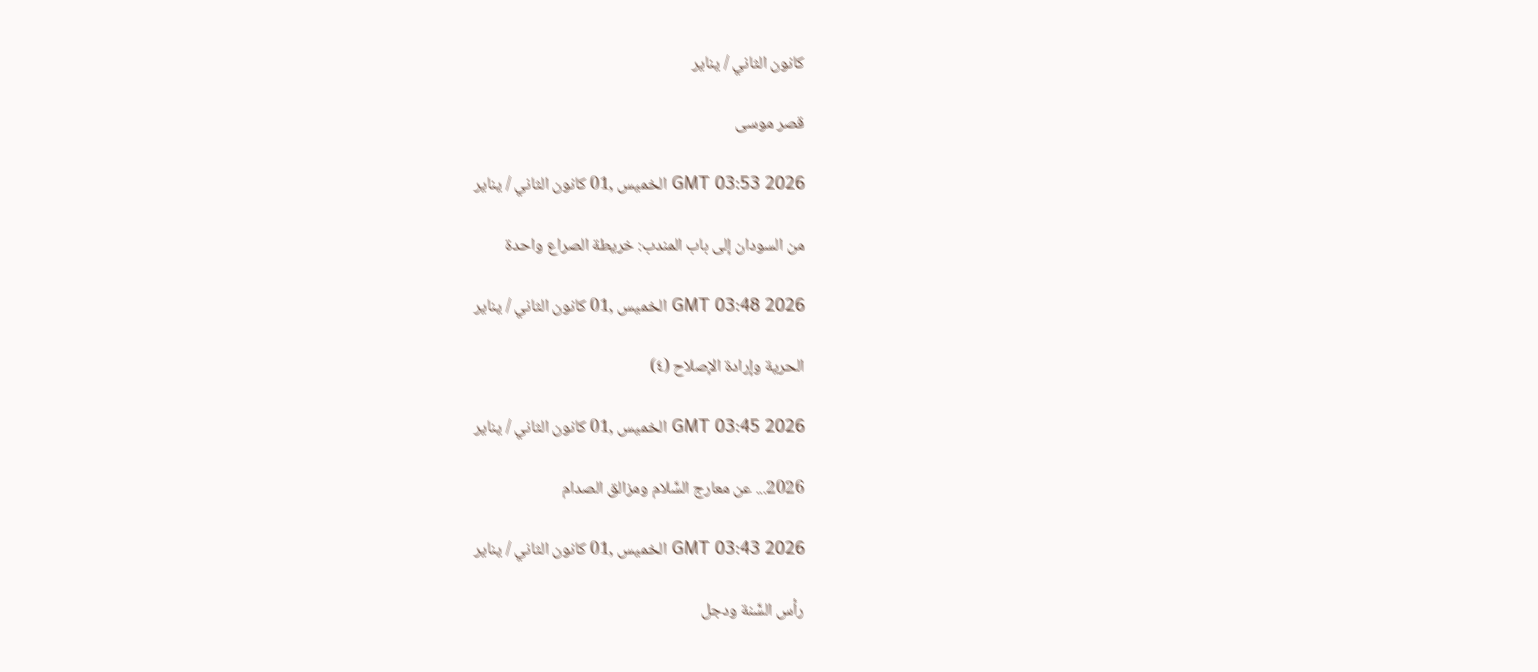كانون الثاني / يناير

قصر موسى

GMT 03:53 2026 الخميس ,01 كانون الثاني / يناير

من السودان إلى باب المندب: خريطة الصراع واحدة

GMT 03:48 2026 الخميس ,01 كانون الثاني / يناير

الحرية وإرادة الإصلاح (٤)

GMT 03:45 2026 الخميس ,01 كانون الثاني / يناير

2026... عن معارج السَّلام ومزالق الصدام

GMT 03:43 2026 الخميس ,01 كانون الثاني / يناير

رأس السَّنة ودجل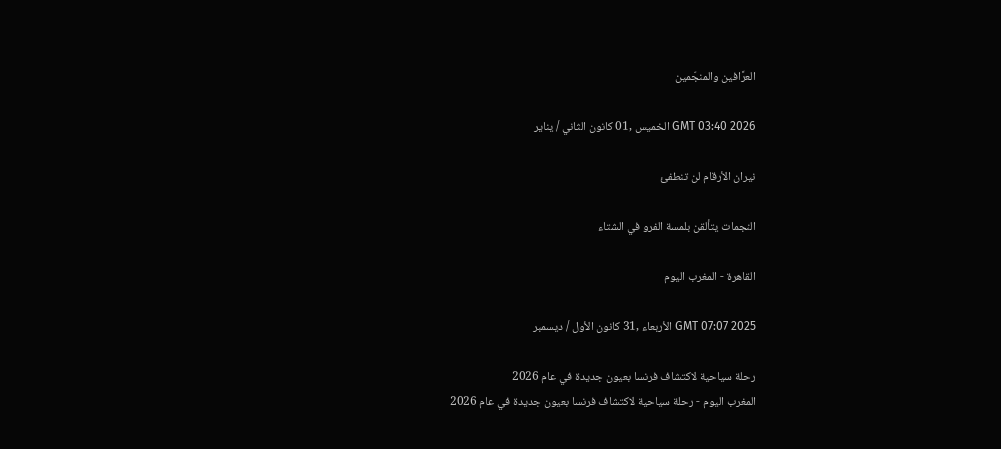العرَّافين والمنجّمين

GMT 03:40 2026 الخميس ,01 كانون الثاني / يناير

نيران الأرقام لن تنطفئ

النجمات يتألقن بلمسة الفرو في الشتاء

القاهرة - المغرب اليوم

GMT 07:07 2025 الأربعاء ,31 كانون الأول / ديسمبر

رحلة سياحية لاكتشاف فرنسا بعيون جديدة في عام 2026
المغرب اليوم - رحلة سياحية لاكتشاف فرنسا بعيون جديدة في عام 2026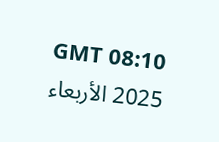GMT 08:10 2025 الأربعاء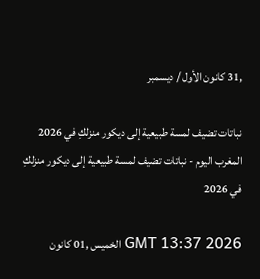,31 كانون الأول / ديسمبر

نباتات تضيف لمسة طبيعية إلى ديكور منزلكِ في 2026
المغرب اليوم - نباتات تضيف لمسة طبيعية إلى ديكور منزلكِ في 2026

GMT 13:37 2026 الخميس ,01 كانون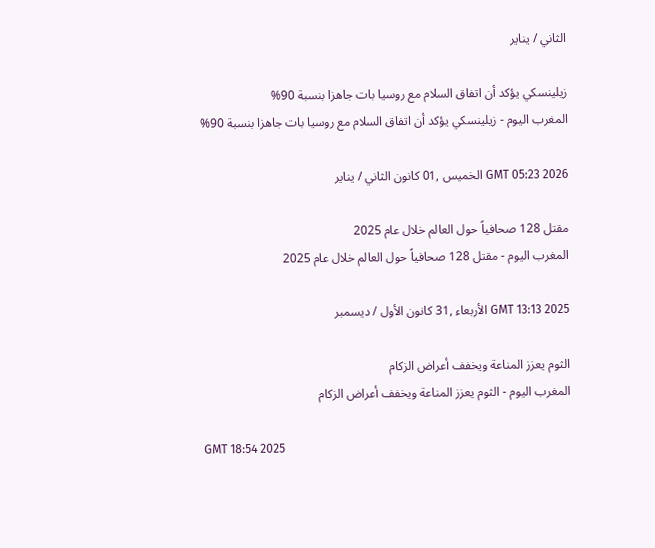الثاني / يناير

زيلينسكي يؤكد أن اتفاق السلام مع روسيا بات جاهزا بنسبة 90%
المغرب اليوم - زيلينسكي يؤكد أن اتفاق السلام مع روسيا بات جاهزا بنسبة 90%

GMT 05:23 2026 الخميس ,01 كانون الثاني / يناير

مقتل 128 صحافياً حول العالم خلال عام 2025
المغرب اليوم - مقتل 128 صحافياً حول العالم خلال عام 2025

GMT 13:13 2025 الأربعاء ,31 كانون الأول / ديسمبر

الثوم يعزز المناعة ويخفف أعراض الزكام
المغرب اليوم - الثوم يعزز المناعة ويخفف أعراض الزكام

GMT 18:54 2025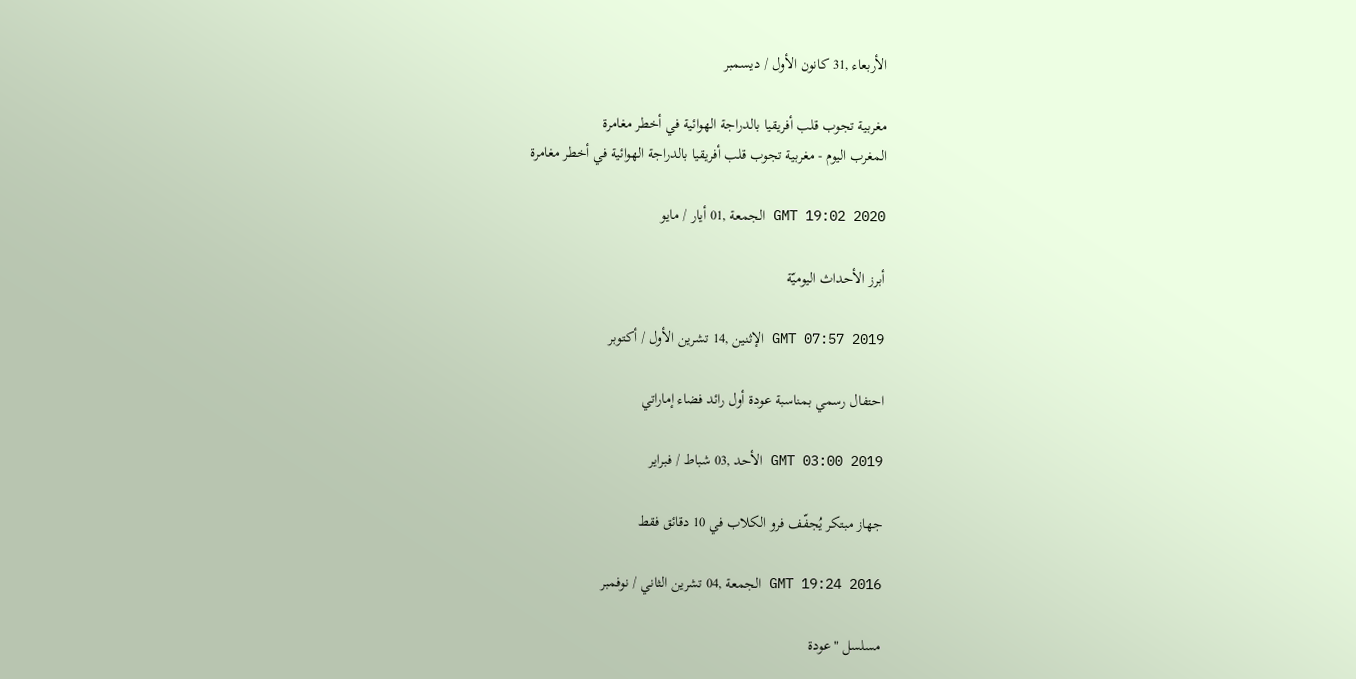الأربعاء ,31 كانون الأول / ديسمبر

مغربية تجوب قلب أفريقيا بالدراجة الهوائية في أخطر مغامرة
المغرب اليوم - مغربية تجوب قلب أفريقيا بالدراجة الهوائية في أخطر مغامرة

GMT 19:02 2020 الجمعة ,01 أيار / مايو

أبرز الأحداث اليوميّة

GMT 07:57 2019 الإثنين ,14 تشرين الأول / أكتوبر

احتفال رسمي بمناسبة عودة أول رائد فضاء إماراتي

GMT 03:00 2019 الأحد ,03 شباط / فبراير

جهاز مبتكر يُجفّف فرو الكلاب في 10 دقائق فقط

GMT 19:24 2016 الجمعة ,04 تشرين الثاني / نوفمبر

مسلسل "عودة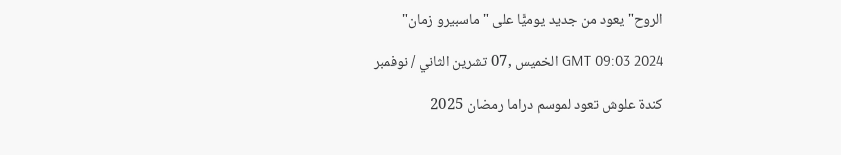الروح" يعود من جديد يوميًّا على "ماسبيرو زمان"

GMT 09:03 2024 الخميس ,07 تشرين الثاني / نوفمبر

كندة علوش تعود لموسم دراما رمضان 2025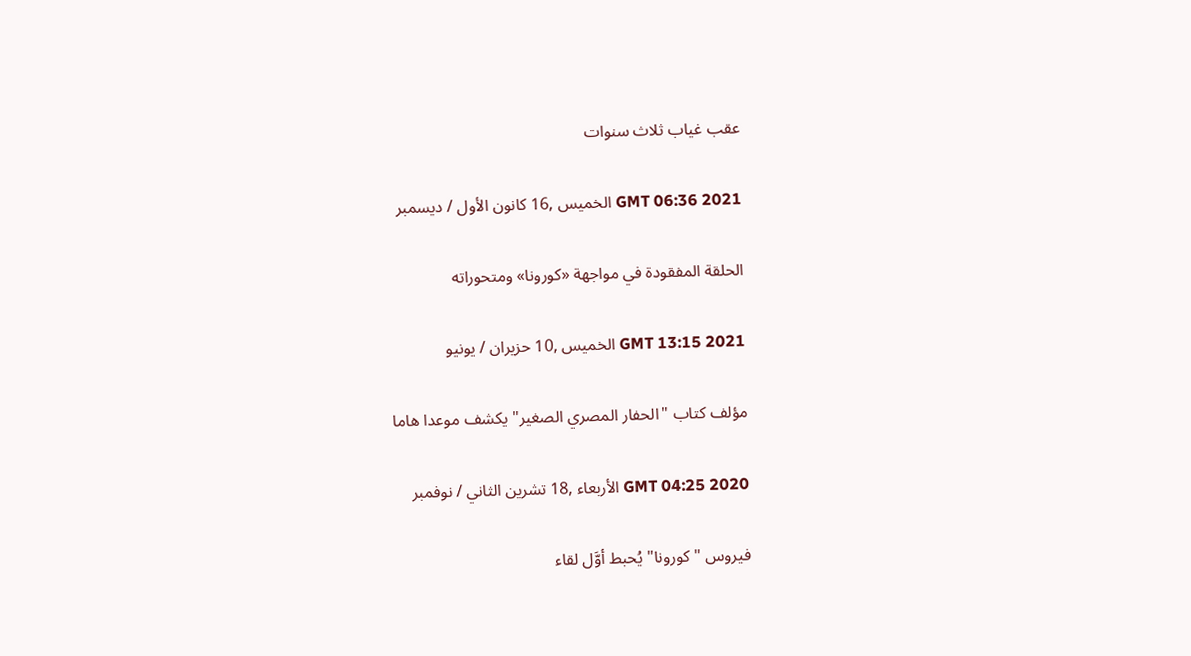عقب غياب ثلاث سنوات

GMT 06:36 2021 الخميس ,16 كانون الأول / ديسمبر

الحلقة المفقودة في مواجهة «كورونا» ومتحوراته

GMT 13:15 2021 الخميس ,10 حزيران / يونيو

مؤلف كتاب "الحفار المصري الصغير" يكشف موعدا هاما

GMT 04:25 2020 الأربعاء ,18 تشرين الثاني / نوفمبر

فيروس "كورونا" يُحبط أوَّل لقاء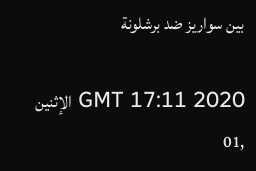بين سواريز ضد برشلونة

GMT 17:11 2020 الإثنين ,01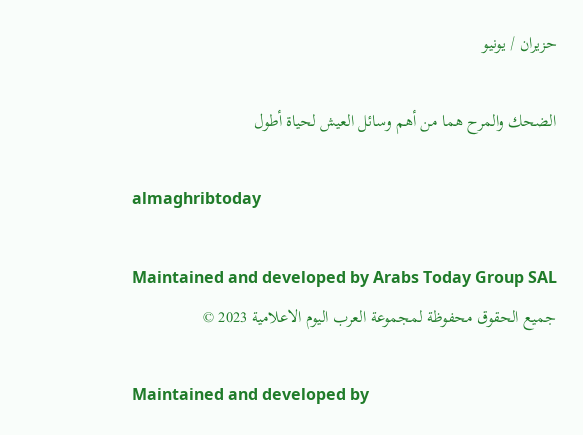حزيران / يونيو

الضحك والمرح هما من أهم وسائل العيش لحياة أطول

almaghribtoday

Maintained and developed by Arabs Today Group SAL
جميع الحقوق محفوظة لمجموعة العرب اليوم الاعلامية 2023 ©

Maintained and developed by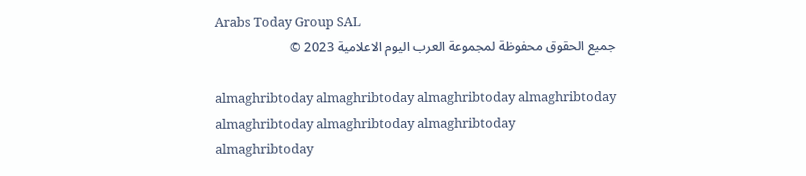Arabs Today Group SAL
جميع الحقوق محفوظة لمجموعة العرب اليوم الاعلامية 2023 ©

almaghribtoday almaghribtoday almaghribtoday almaghribtoday
almaghribtoday almaghribtoday almaghribtoday
almaghribtoday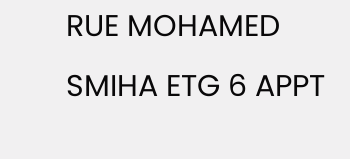RUE MOHAMED SMIHA ETG 6 APPT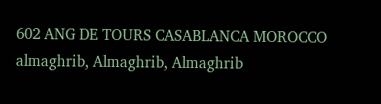602 ANG DE TOURS CASABLANCA MOROCCO
almaghrib, Almaghrib, Almaghrib